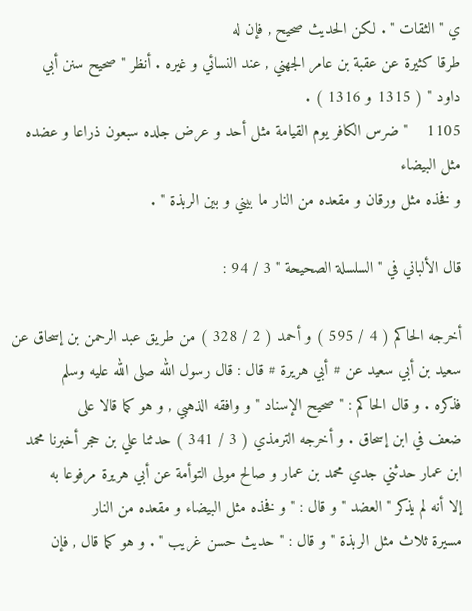ي " الثقات " . لكن الحديث صحيح , فإن له
طرقا كثيرة عن عقبة بن عامر الجهني , عند النسائي و غيره . أنظر " صحيح سنن أبي
داود " ( 1315 و 1316 ) .
1105    " ضرس الكافر يوم القيامة مثل أحد و عرض جلده سبعون ذراعا و عضده مثل البيضاء
و فخذه مثل ورقان و مقعده من النار ما بيني و بين الربذة " .

قال الألباني في " السلسلة الصحيحة " 3 / 94 :

أخرجه الحاكم ( 4 / 595 ) و أحمد ( 2 / 328 ) من طريق عبد الرحمن بن إسحاق عن
سعيد بن أبي سعيد عن # أبي هريرة # قال : قال رسول الله صلى الله عليه وسلم
فذكره . و قال الحاكم : " صحيح الإسناد " و وافقه الذهبي , و هو كما قالا على
ضعف في ابن إسحاق . و أخرجه الترمذي ( 3 / 341 ) حدثنا علي بن حجر أخبرنا محمد
ابن عمار حدثني جدي محمد بن عمار و صالح مولى التوأمة عن أبي هريرة مرفوعا به
إلا أنه لم يذكر " العضد " و قال : " و فخذه مثل البيضاء و مقعده من النار
مسيرة ثلاث مثل الربذة " و قال : " حديث حسن غريب " . و هو كما قال , فإن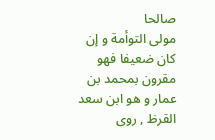صالحا
مولى التوأمة و إن كان ضعيفا فهو مقرون بمحمد بن عمار و هو ابن سعد القرظ , روى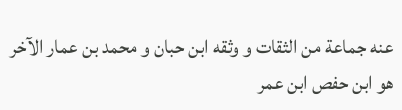عنه جماعة من الثقات و وثقه ابن حبان و محمد بن عمار الآخر هو ابن حفص ابن عمر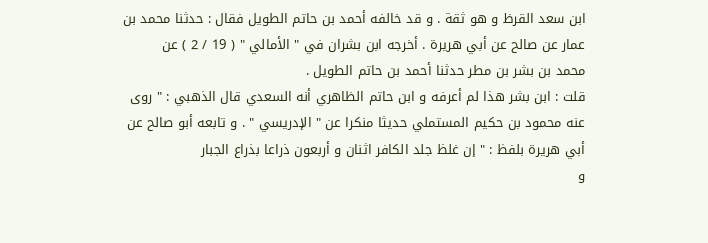ابن سعد القرظ و هو ثقة . و قد خالفه أحمد بن حاتم الطويل فقال : حدثنا محمد بن
عمار عن صالح عن أبي هريرة . أخرجه ابن بشران في " الأمالي " ( 19 / 2 ) عن
محمد بن بشر بن مطر حدثنا أحمد بن حاتم الطويل .
قلت : ابن بشر هذا لم أعرفه و ابن حاتم الظاهري أنه السعدي قال الذهبي : " روى
عنه محمود بن حكيم المستملي حديثا منكرا عن " الإدريسي " . و تابعه أبو صالح عن
أبي هريرة بلفظ : " إن غلظ جلد الكافر اثنان و أربعون ذراعا بذراع الجبار
و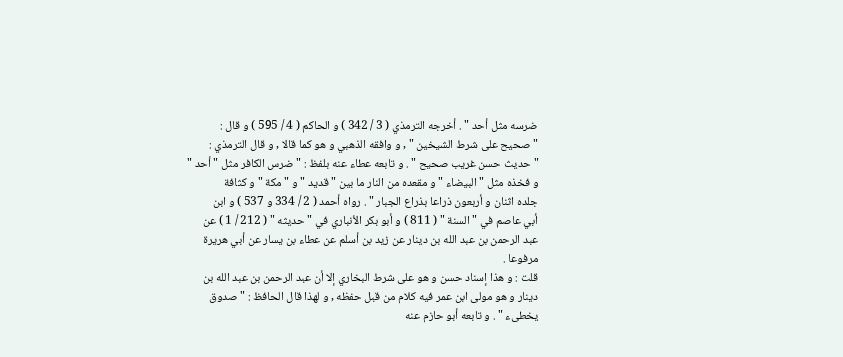ضرسه مثل أحد " . أخرجه الترمذي ( 3 / 342 ) و الحاكم ( 4 / 595 ) و قال :
" صحيح على شرط الشيخين " , و وافقه الذهبي و هو كما قالا , و قال الترمذي :
" حديث حسن غريب صحيح " . و تابعه عطاء عنه بلفظ : " ضرس الكافر مثل " أحد "
و فخذه مثل " البيضاء " و مقعده من النار ما بين " قديد " و " مكة " و كثافة
جلده اثنان و أربعون ذراعا بذراع الجبار " . رواه أحمد ( 2 / 334 و 537 ) و ابن
أبي عاصم في " السنة " ( 811 ) و أبو بكر الأنباري في " حديثه " ( 212 / 1 ) عن
عبد الرحمن بن عبد الله بن دينار عن زيد بن أسلم عن عطاء بن يسار عن أبي هريرة
مرفوعا .
قلت : و هذا إسناد حسن و هو على شرط البخاري إلا أن عبد الرحمن بن عبد الله بن
دينار و هو مولى ابن عمر فيه كلام من قبل حفظه , و لهذا قال الحافظ : " صدوق
يخطىء " . و تابعه أبو حازم عنه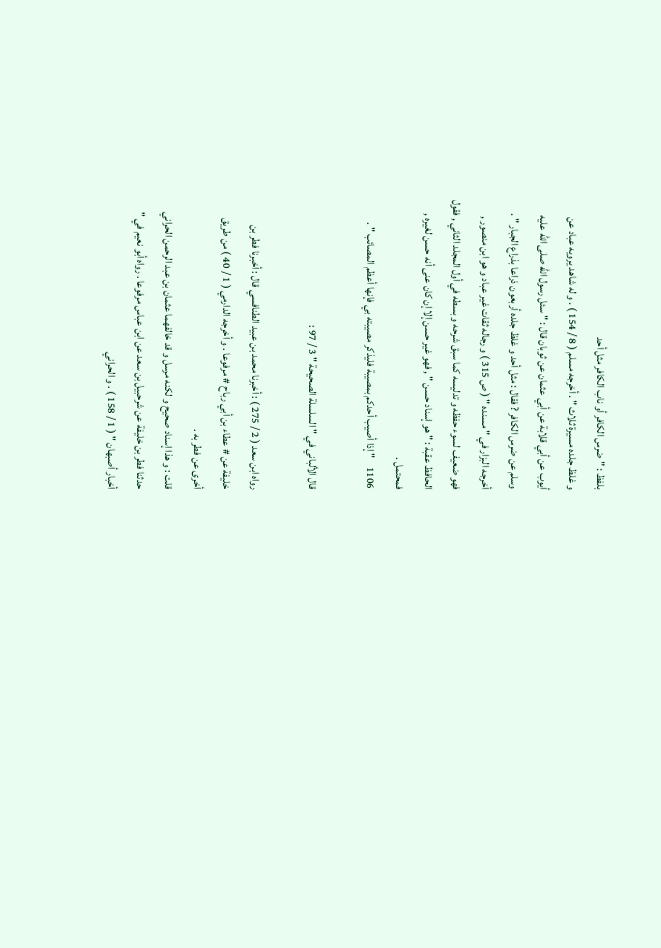بلفظ : " ضرس الكافر أو ناب الكافر مثل أحد
و غلظ جلده مسيرة ثلاث " . أخرجه مسلم ( 8 / 154 ) . و له شاهد يرويه عباد عن
أيوب عن أبي قلابة عن أبي عثمان عن ثوبان قال : " سئل رسول الله صلى الله عليه
وسلم عن ضرس الكافر ? فقال : مثل أحد و غلظ جلده أربعون ذراعا بذراع الجبار " .
أخرجه البزار في " مسنده " ( ص 315 ) و رجاله ثقات غير عباد و هو ابن منصور ,
فهو ضعيف لسوء حفظه و تدليسه كما سبق شرحه و بسطه في أول المجلد الثاني , فقول
الحافظ عقبة : " هو إسناد حسن " , فهو غير حسن إلا إن كان عنى أنه حسن لغيره ,
فمحتمل .
1106    " إذا أصيب أحدكم بمصيبة فليذكر مصيبته بي فإنها أعظم المصائب " .

قال الألباني في " السلسلة الصحيحة " 3 / 97 :

رواه ابن سعد ( 2 / 275 ) : أخبرنا محمد بن عبيد الطنافسي قال : أخبرنا فطر بن
خليفة عن # عطاء بن أبي رباح # مرفوعا . و أخرجه الدارمي ( 1 / 40 ) من طريق
أخرى عن فطر به .
قلت : و هذا إسناد صحيح و لكنه مرسل و قد خالفهما عثمان بن عبد الرحمن الحراني
حدثنا فطر بن خليفة عن شرحبيل بن سعد عن ابن عباس مرفوعا . رواه أبو نعيم في "
أخبار أصبهان " ( 1 / 158 ) . و الحراني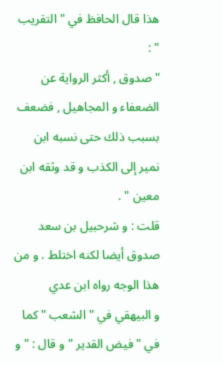هذا قال الحافظ في " التقريب " :
" صدوق , أكثر الرواية عن الضعفاء و المجاهيل , فضعف بسبب ذلك حتى نسبه ابن
نمير إلى الكذب و قد وثقه ابن معين " .
قلت : و شرحبيل بن سعد صدوق أيضا لكنه اختلط . و من هذا الوجه رواه ابن عدي
و البيهقي في " الشعب " كما في " فيض القدير " و قال : " و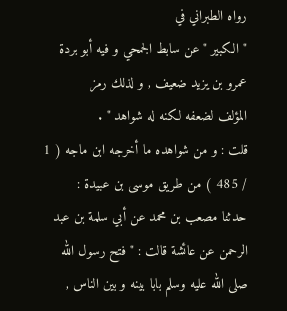رواه الطبراني في
" الكبير " عن سابط الجمحي و فيه أبو بردة عمرو بن يزيد ضعيف , و لذلك رمز
المؤلف لضعفه لكنه له شواهد " .
قلت : و من شواهده ما أخرجه ابن ماجه ( 1 / 485 ) من طريق موسى بن عبيدة :
حدثنا مصعب بن محمد عن أبي سلمة بن عبد الرحمن عن عائشة قالت : " فتح رسول الله
صلى الله عليه وسلم بابا بينه و بين الناس ,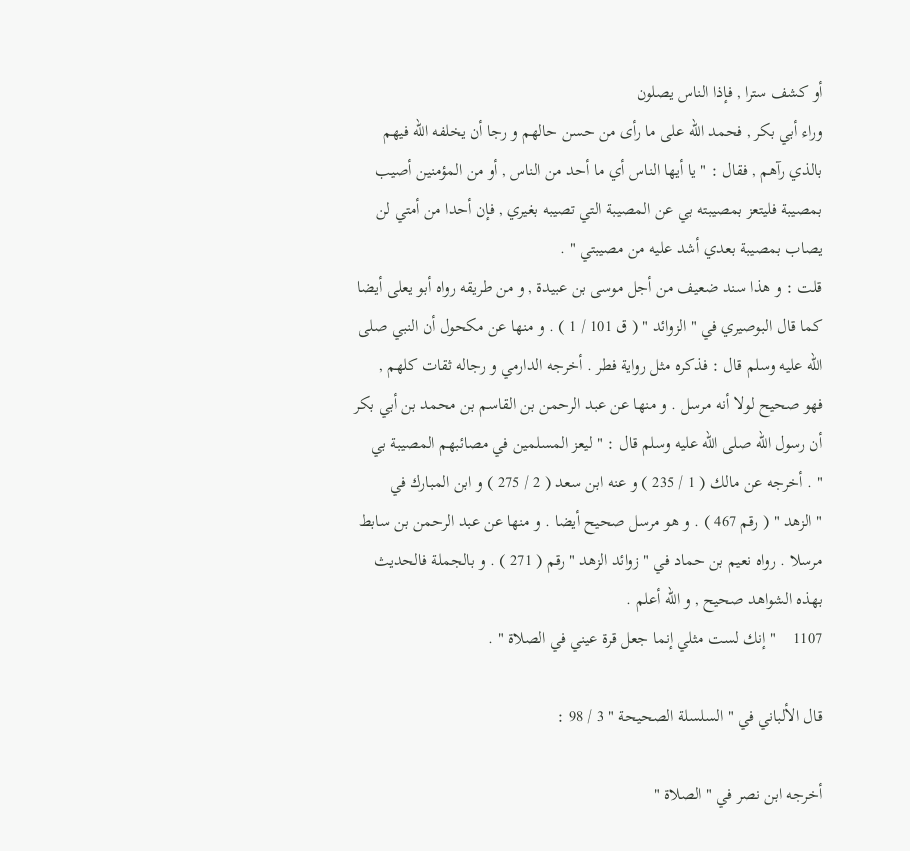أو كشف سترا , فإذا الناس يصلون
وراء أبي بكر , فحمد الله على ما رأى من حسن حالهم و رجا أن يخلفه الله فيهم
بالذي رآهم , فقال : " يا أيها الناس أي ما أحد من الناس , أو من المؤمنين أصيب
بمصيبة فليتعز بمصيبته بي عن المصيبة التي تصيبه بغيري , فإن أحدا من أمتي لن
يصاب بمصيبة بعدي أشد عليه من مصيبتي " .
قلت : و هذا سند ضعيف من أجل موسى بن عبيدة , و من طريقه رواه أبو يعلى أيضا
كما قال البوصيري في " الزوائد " ( ق 101 / 1 ) . و منها عن مكحول أن النبي صلى
الله عليه وسلم قال : فذكره مثل رواية فطر . أخرجه الدارمي و رجاله ثقات كلهم ,
فهو صحيح لولا أنه مرسل . و منها عن عبد الرحمن بن القاسم بن محمد بن أبي بكر
أن رسول الله صلى الله عليه وسلم قال : " ليعز المسلمين في مصائبهم المصيبة بي
" . أخرجه عن مالك ( 1 / 235 ) و عنه ابن سعد ( 2 / 275 ) و ابن المبارك في
" الزهد " ( رقم 467 ) . و هو مرسل صحيح أيضا . و منها عن عبد الرحمن بن سابط
مرسلا . رواه نعيم بن حماد في " زوائد الزهد " رقم ( 271 ) . و بالجملة فالحديث
بهذه الشواهد صحيح , و الله أعلم .
1107    " إنك لست مثلي إنما جعل قرة عيني في الصلاة " .

قال الألباني في " السلسلة الصحيحة " 3 / 98 :

أخرجه ابن نصر في " الصلاة "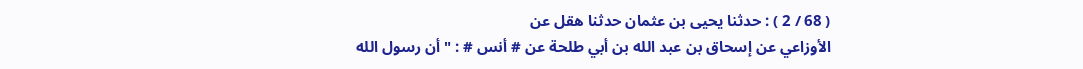( 68 / 2 ) : حدثنا يحيى بن عثمان حدثنا هقل عن
الأوزاعي عن إسحاق بن عبد الله بن أبي طلحة عن # أنس # : " أن رسول الله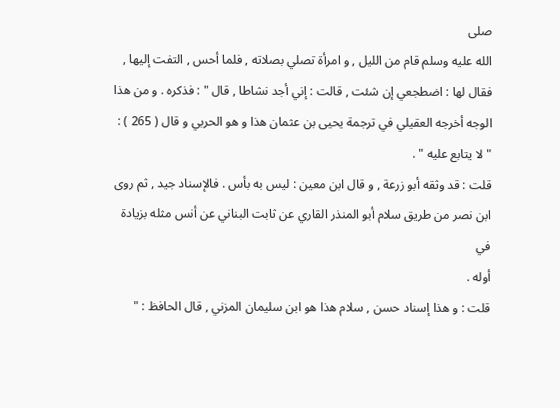صلى
الله عليه وسلم قام من الليل , و امرأة تصلي بصلاته , فلما أحس , التفت إليها ,
فقال لها : اضطجعي إن شئت , قالت : إني أجد نشاطا , قال " : فذكره . و من هذا
الوجه أخرجه العقيلي في ترجمة يحيى بن عثمان هذا و هو الحربي و قال ( 265 ) :
" لا يتابع عليه " .
قلت : قد وثقه أبو زرعة , و قال ابن معين : ليس به بأس . فالإسناد جيد , ثم روى
ابن نصر من طريق سلام أبو المنذر القاري عن ثابت البناني عن أنس مثله بزيادة في
أوله .
قلت : و هذا إسناد حسن , سلام هذا هو ابن سليمان المزني , قال الحافظ : "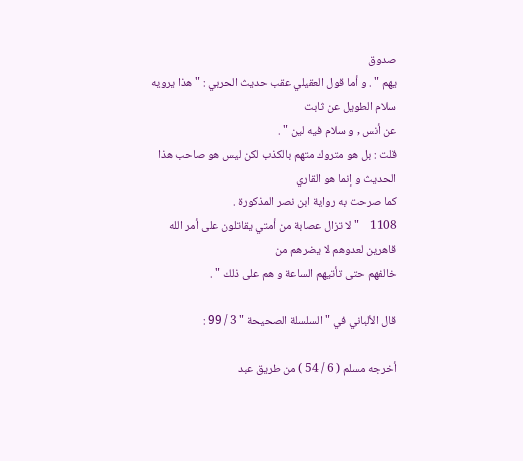صدوق
يهم " . و أما قول العقيلي عقب حديث الحربي : " هذا يرويه سلام الطويل عن ثابت
عن أنس , و سلام فيه لين " .
قلت : بل هو متروك متهم بالكذب لكن ليس هو صاحب هذا الحديث و إنما هو القاري
كما صرحت به رواية ابن نصر المذكورة .
1108    " لا تزال عصابة من أمتي يقاتلون على أمر الله قاهرين لعدوهم لا يضرهم من
خالفهم حتى تأتيهم الساعة و هم على ذلك " .

قال الألباني في " السلسلة الصحيحة " 3 / 99 :

أخرجه مسلم ( 6 / 54 ) من طريق عبد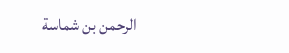الرحمن بن شماسة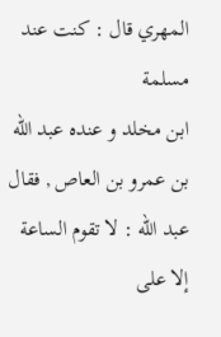المهري قال : كنت عند مسلمة
ابن مخلد و عنده عبد الله بن عمرو بن العاص , فقال عبد الله : لا تقوم الساعة
إلا على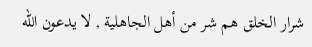شرار الخلق هم شر من أهل الجاهلية , لا يدعون الله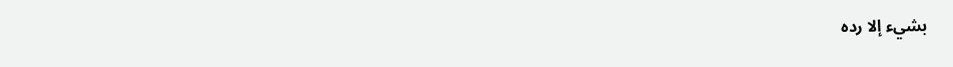بشيء إلا رده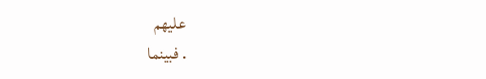عليهم
. فبينما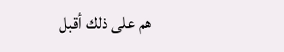هم على ذلك أقبل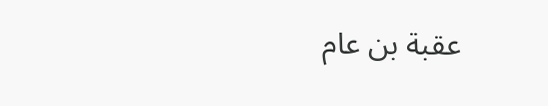عقبة بن عام